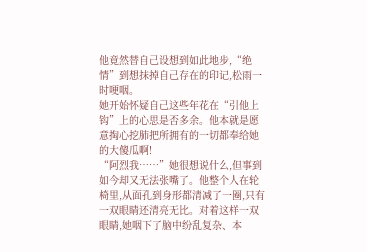他竟然替自己设想到如此地步,“绝情”到想抹掉自己存在的印记,松雨一时哽咽。
她开始怀疑自己这些年花在“引他上钩”上的心思是否多余。他本就是愿意掏心挖肺把所拥有的一切都奉给她的大傻瓜啊!
“阿烈我……”她很想说什么,但事到如今却又无法张嘴了。他整个人在轮椅里,从面孔到身形都清减了一圈,只有一双眼睛还清亮无比。对着这样一双眼睛,她咽下了脑中纷乱复杂、本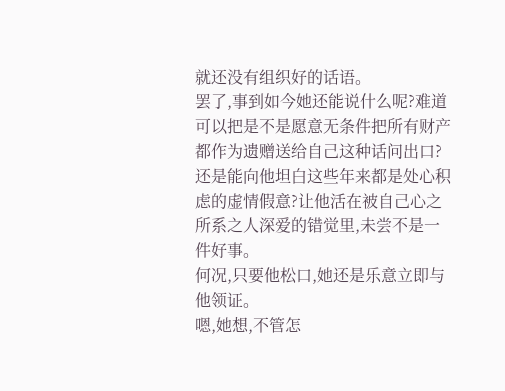就还没有组织好的话语。
罢了,事到如今她还能说什么呢?难道可以把是不是愿意无条件把所有财产都作为遗赠送给自己这种话问出口?还是能向他坦白这些年来都是处心积虑的虚情假意?让他活在被自己心之所系之人深爱的错觉里,未尝不是一件好事。
何况,只要他松口,她还是乐意立即与他领证。
嗯,她想,不管怎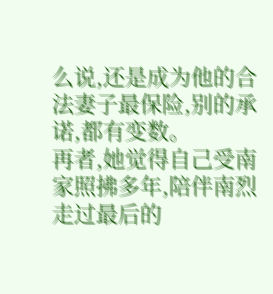么说,还是成为他的合法妻子最保险,别的承诺,都有变数。
再者,她觉得自己受南家照拂多年,陪伴南烈走过最后的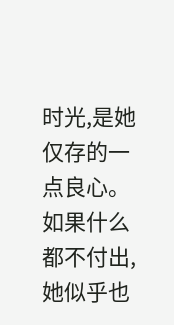时光,是她仅存的一点良心。
如果什么都不付出,她似乎也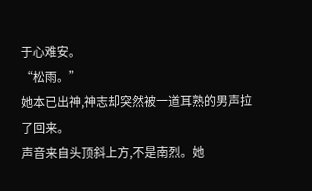于心难安。
“松雨。”
她本已出神,神志却突然被一道耳熟的男声拉了回来。
声音来自头顶斜上方,不是南烈。她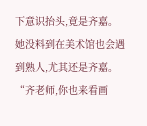下意识抬头,竟是齐嘉。
她没料到在美术馆也会遇到熟人,尤其还是齐嘉。
“齐老师,你也来看画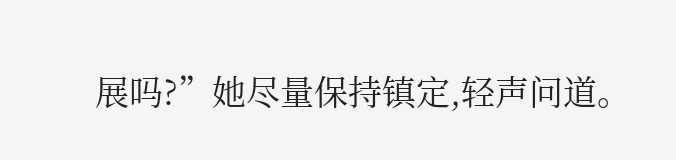展吗?”她尽量保持镇定,轻声问道。